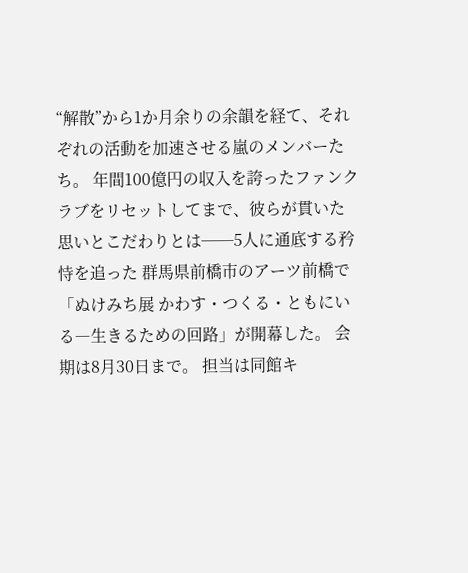“解散”から1か月余りの余韻を経て、それぞれの活動を加速させる嵐のメンバーたち。 年間100億円の収入を誇ったファンクラブをリセットしてまで、彼らが貫いた思いとこだわりとは──5人に通底する矜恃を追った 群馬県前橋市のアーツ前橋で「ぬけみち展 かわす・つくる・ともにいる―生きるための回路」が開幕した。 会期は8月30日まで。 担当は同館キ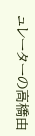ュレーターの高橋由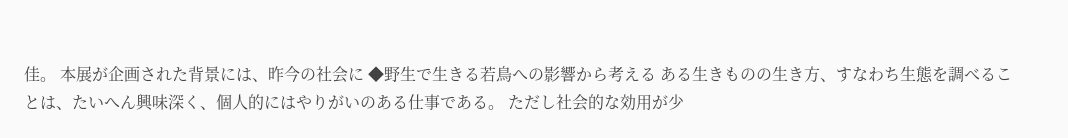佳。 本展が企画された背景には、昨今の社会に ◆野生で生きる若鳥への影響から考える ある生きものの生き方、すなわち生態を調べることは、たいへん興味深く、個人的にはやりがいのある仕事である。 ただし社会的な効用が少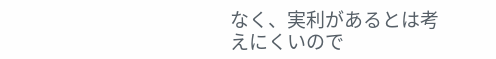なく、実利があるとは考えにくいので